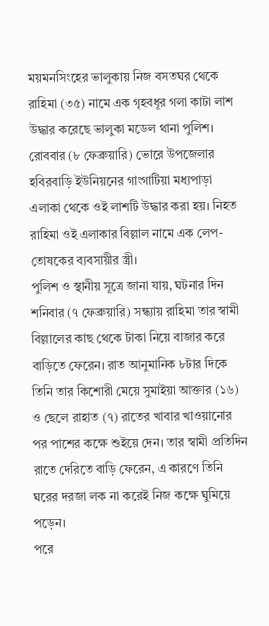ময়মনসিংহের ভালুকায় নিজ বসতঘর থেকে রাহিমা (৩৫) নামে এক গৃহবধূর গলা কাটা লাশ উদ্ধার করেছে ভালুকা মডেল থানা পুলিশ।
রোববার (৮ ফেব্রুয়ারি) ভোরে উপজেলার হবিরবাড়ি ইউনিয়নের গাংগাটিয়া মধ্যপাড়া এলাকা থেকে ওই লাশটি উদ্ধার করা হয়। নিহত রাহিমা ওই এলাকার বিল্লাল নামে এক লেপ-তোষকের ব্যবসায়ীর স্ত্রী।
পুলিশ ও স্থানীয় সূত্রে জানা যায়, ঘটনার দিন শনিবার (৭ ফেব্রুয়ারি) সন্ধ্যায় রাহিমা তার স্বামী বিল্লালের কাছ থেকে টাকা নিয়ে বাজার করে বাড়িতে ফেরেন। রাত আনুমানিক ৮টার দিকে তিনি তার কিশোরী মেয়ে সুমাইয়া আক্তার (১৬) ও ছেলে রাহাত (৭) রাতের খাবার খাওয়ানোর পর পাশের কক্ষে শুইয়ে দেন। তার স্বামী প্রতিদিন রাতে দেরিতে বাড়ি ফেরেন, এ কারণে তিনি ঘরের দরজা লক না করেই নিজ কক্ষে ঘুমিয়ে পড়েন।
পরে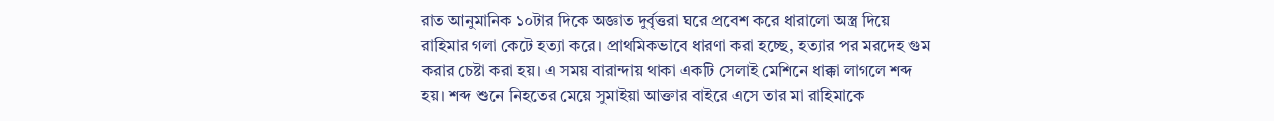রাত আনুমানিক ১০টার দিকে অজ্ঞাত দুর্বৃত্তরা ঘরে প্রবেশ করে ধারালো অস্ত্র দিয়ে রাহিমার গলা কেটে হত্যা করে। প্রাথমিকভাবে ধারণা করা হচ্ছে, হত্যার পর মরদেহ গুম করার চেষ্টা করা হয়। এ সময় বারান্দায় থাকা একটি সেলাই মেশিনে ধাক্কা লাগলে শব্দ হয়। শব্দ শুনে নিহতের মেয়ে সুমাইয়া আক্তার বাইরে এসে তার মা রাহিমাকে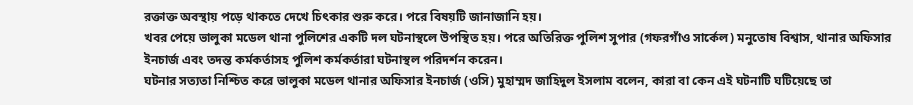রক্তাক্ত অবস্থায় পড়ে থাকতে দেখে চিৎকার শুরু করে। পরে বিষয়টি জানাজানি হয়।
খবর পেয়ে ভালুকা মডেল থানা পুলিশের একটি দল ঘটনাস্থলে উপস্থিত হয়। পরে অতিরিক্ত পুলিশ সুপার (গফরগাঁও সার্কেল) মনুতোষ বিশ্বাস, থানার অফিসার ইনচার্জ এবং তদন্ত কর্মকর্তাসহ পুলিশ কর্মকর্তারা ঘটনাস্থল পরিদর্শন করেন।
ঘটনার সত্যতা নিশ্চিত করে ভালুকা মডেল থানার অফিসার ইনচার্জ (ওসি) মুহাম্মদ জাহিদুল ইসলাম বলেন, কারা বা কেন এই ঘটনাটি ঘটিয়েছে তা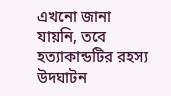এখনো জানা যায়নি, তবে হত্যাকান্ডটির রহস্য উদঘাটন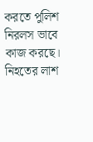করতে পুলিশ নিরলস ভাবে কাজ করছে। নিহতের লাশ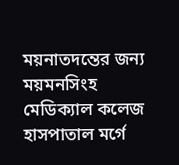ময়নাতদন্তের জন্য ময়মনসিংহ মেডিক্যাল কলেজ হাসপাতাল মর্গে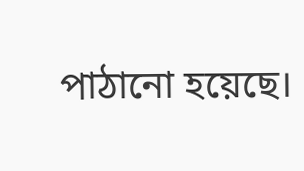পাঠানো হয়েছে।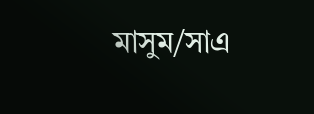মাসুম/সাএ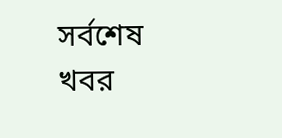সর্বশেষ খবর